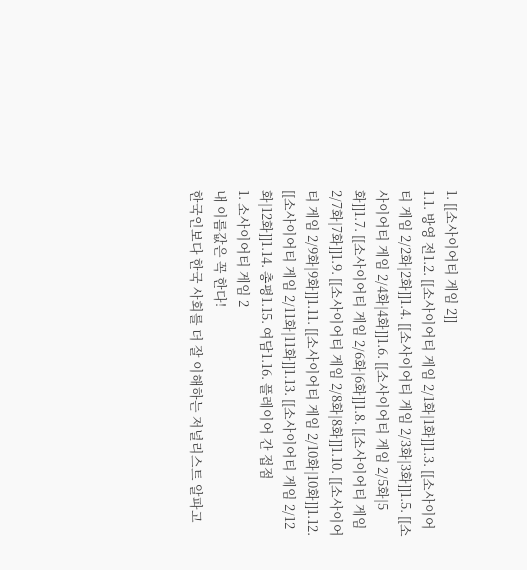1. [[소사이어티 게임 2]]
1.1. 방영 전1.2. [[소사이어티 게임 2/1화|1화]]1.3. [[소사이어티 게임 2/2화|2화]]1.4. [[소사이어티 게임 2/3화|3화]]1.5. [[소사이어티 게임 2/4화|4화]]1.6. [[소사이어티 게임 2/5화|5화]]1.7. [[소사이어티 게임 2/6화|6화]]1.8. [[소사이어티 게임 2/7화|7화]]1.9. [[소사이어티 게임 2/8화|8화]]1.10. [[소사이어티 게임 2/9화|9화]]1.11. [[소사이어티 게임 2/10화|10화]]1.12. [[소사이어티 게임 2/11화|11화]]1.13. [[소사이어티 게임 2/12화|12화]]1.14. 총평1.15. 여담1.16. 플레이어 간 접점
1. 소사이어티 게임 2
내 이름값은 꼭 한다!
한국인보다 한국 사회를 더 잘 이해하는 저널리스트 알파고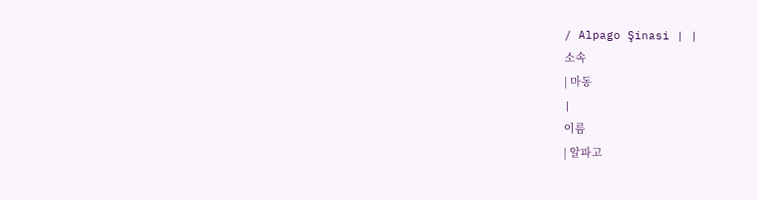/ Alpago Şinasi | |
소속
| 마동
|
이름
| 알파고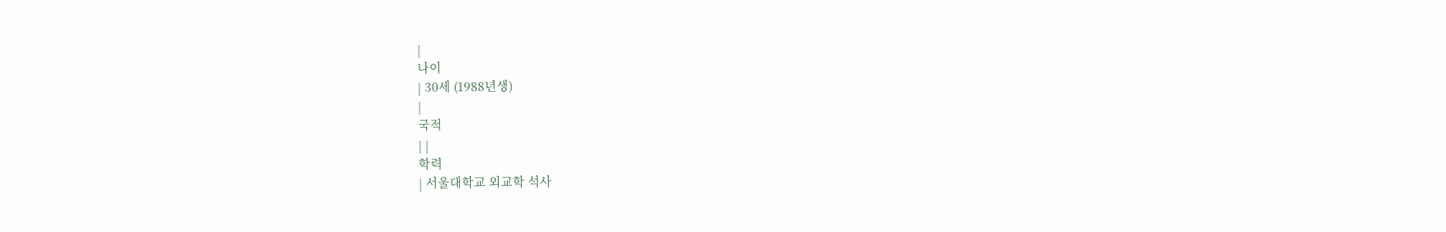|
나이
| 30세 (1988년생)
|
국적
| |
학력
| 서울대학교 외교학 석사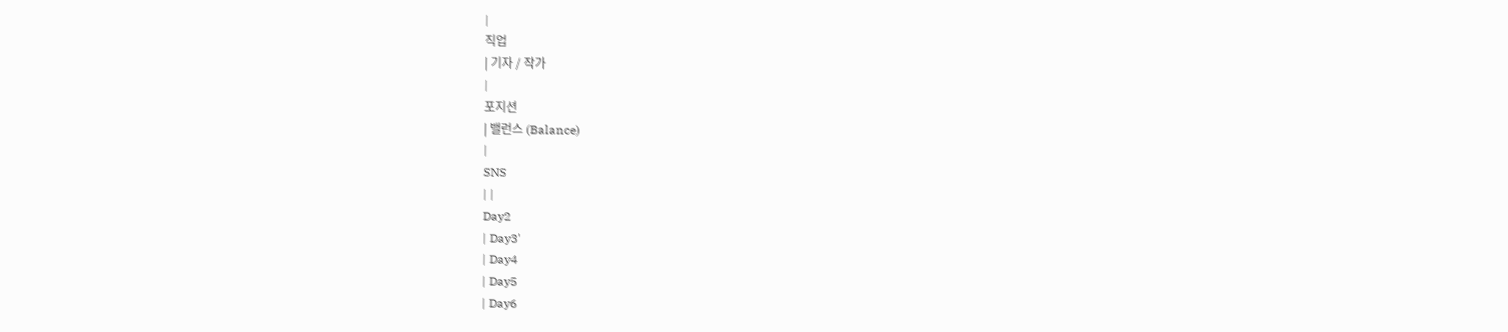|
직업
| 기자 / 작가
|
포지션
| 밸런스 (Balance)
|
SNS
| |
Day2
| Day3'
| Day4
| Day5
| Day6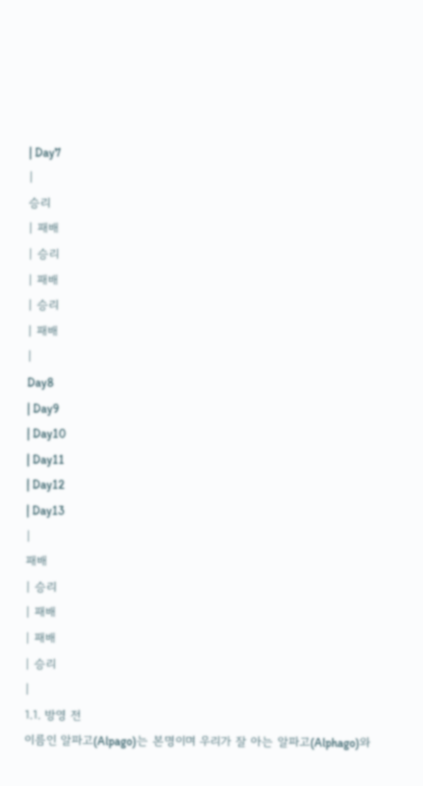| Day7
|
승리
| 패배
| 승리
| 패배
| 승리
| 패배
|
Day8
| Day9
| Day10
| Day11
| Day12
| Day13
|
패배
| 승리
| 패배
| 패배
| 승리
|
1.1. 방영 전
이름인 알파고(Alpago)는 본명이며 우리가 잘 아는 알파고(Alphago)와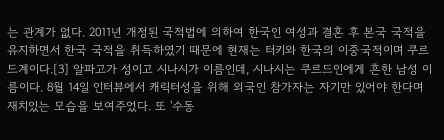는 관계가 없다. 2011년 개정된 국적법에 의하여 한국인 여성과 결혼 후 본국 국적을 유지하면서 한국 국적을 취득하였기 때문에 현재는 터키와 한국의 이중국적이며 쿠르드계이다.[3] 알파고가 성이고 시나시가 이름인데, 시나시는 쿠르드인에게 흔한 남성 이름이다. 8월 14일 인터뷰에서 캐릭터성을 위해 외국인 참가자는 자기만 있어야 한다며 재치있는 모습을 보여주었다. 또 '수동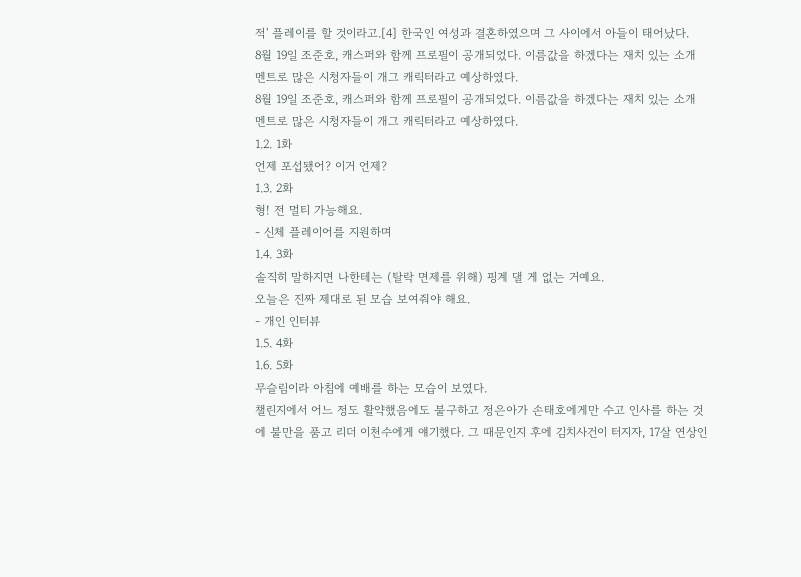적' 플레이를 할 것이라고.[4] 한국인 여성과 결혼하였으며 그 사이에서 아들이 태어났다.
8월 19일 조준호, 캐스퍼와 함께 프로필이 공개되었다. 이름값을 하겠다는 재치 있는 소개 멘트로 많은 시청자들이 개그 캐릭터라고 예상하였다.
8월 19일 조준호, 캐스퍼와 함께 프로필이 공개되었다. 이름값을 하겠다는 재치 있는 소개 멘트로 많은 시청자들이 개그 캐릭터라고 예상하였다.
1.2. 1화
언제 포섭됐어? 이거 언제?
1.3. 2화
형! 전 멀티 가능해요.
- 신체 플레이어를 지원하며
1.4. 3화
솔직히 말하지면 나한테는 (탈락 면제를 위해) 핑계 댈 게 없는 거예요.
오늘은 진짜 제대로 된 모습 보여줘야 해요.
- 개인 인터뷰
1.5. 4화
1.6. 5화
무슬림이라 아침에 예배를 하는 모습이 보였다.
챌린지에서 어느 정도 활약했음에도 불구하고 정은아가 손태호에게만 수고 인사를 하는 것에 불만을 품고 리더 이천수에게 얘기했다. 그 때문인지 후에 김치사건이 터지자, 17살 연상인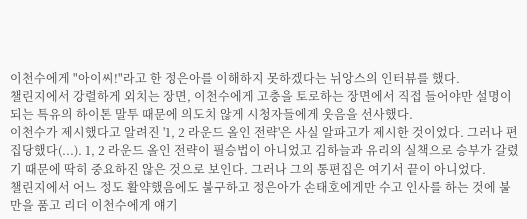이천수에게 "아이씨!"라고 한 정은아를 이해하지 못하겠다는 뉘앙스의 인터뷰를 했다.
챌린지에서 강렬하게 외치는 장면, 이천수에게 고충을 토로하는 장면에서 직접 들어야만 설명이 되는 특유의 하이톤 말투 때문에 의도치 않게 시청자들에게 웃음을 선사했다.
이천수가 제시했다고 알려진 '1, 2 라운드 올인 전략'은 사실 알파고가 제시한 것이었다. 그러나 편집당했다(...). 1, 2 라운드 올인 전략이 필승법이 아니었고 김하늘과 유리의 실책으로 승부가 갈렸기 때문에 딱히 중요하진 않은 것으로 보인다. 그러나 그의 통편집은 여기서 끝이 아니었다.
챌린지에서 어느 정도 활약했음에도 불구하고 정은아가 손태호에게만 수고 인사를 하는 것에 불만을 품고 리더 이천수에게 얘기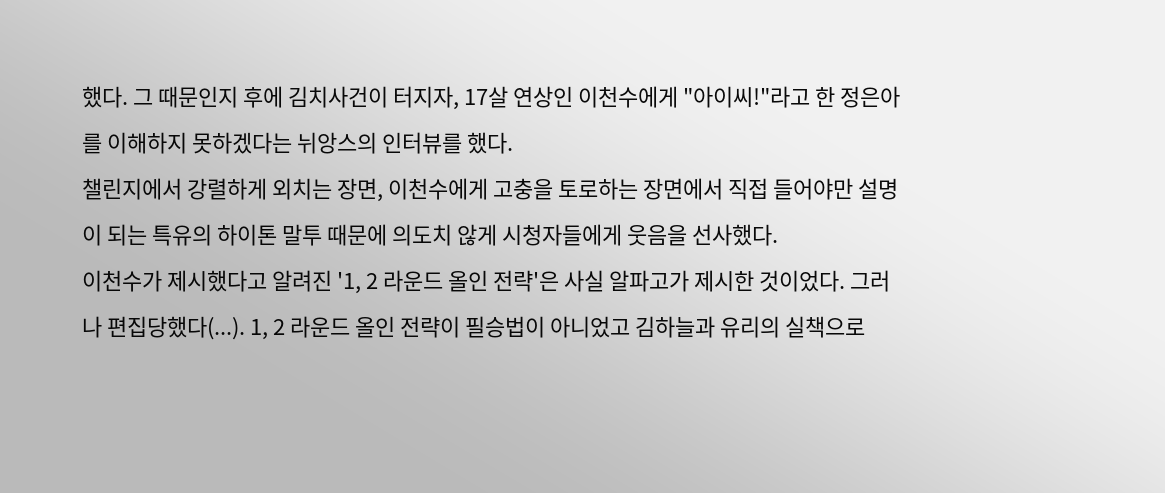했다. 그 때문인지 후에 김치사건이 터지자, 17살 연상인 이천수에게 "아이씨!"라고 한 정은아를 이해하지 못하겠다는 뉘앙스의 인터뷰를 했다.
챌린지에서 강렬하게 외치는 장면, 이천수에게 고충을 토로하는 장면에서 직접 들어야만 설명이 되는 특유의 하이톤 말투 때문에 의도치 않게 시청자들에게 웃음을 선사했다.
이천수가 제시했다고 알려진 '1, 2 라운드 올인 전략'은 사실 알파고가 제시한 것이었다. 그러나 편집당했다(...). 1, 2 라운드 올인 전략이 필승법이 아니었고 김하늘과 유리의 실책으로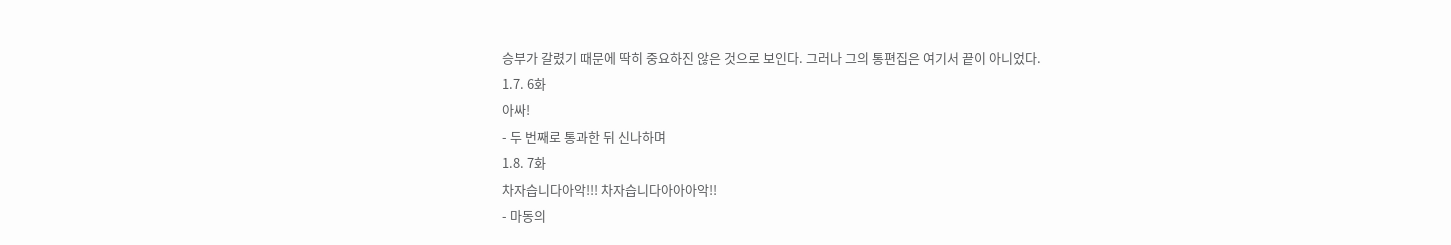승부가 갈렸기 때문에 딱히 중요하진 않은 것으로 보인다. 그러나 그의 통편집은 여기서 끝이 아니었다.
1.7. 6화
아싸!
- 두 번째로 통과한 뒤 신나하며
1.8. 7화
차자습니다아악!!! 차자습니다아아아악!!
- 마동의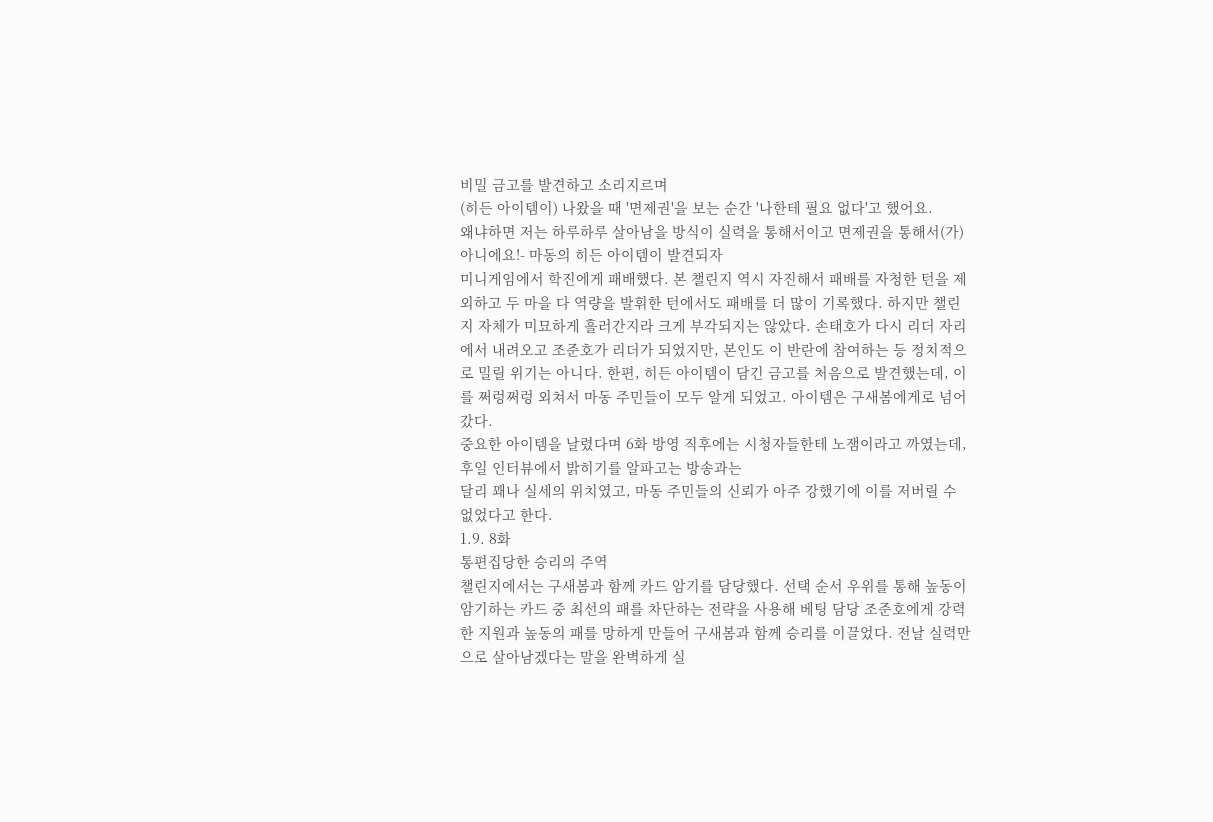비밀 금고를 발견하고 소리지르며
(히든 아이템이) 나왔을 때 '면제권'을 보는 순간 '나한테 필요 없다'고 했어요.
왜냐하면 저는 하루하루 살아남을 방식이 실력을 통해서이고 면제권을 통해서(가) 아니에요!- 마동의 히든 아이템이 발견되자
미니게임에서 학진에게 패배했다. 본 챌린지 역시 자진해서 패배를 자청한 턴을 제외하고 두 마을 다 역량을 발휘한 턴에서도 패배를 더 많이 기록했다. 하지만 챌린지 자체가 미묘하게 흘러간지라 크게 부각되지는 않았다. 손태호가 다시 리더 자리에서 내려오고 조준호가 리더가 되었지만, 본인도 이 반란에 참여하는 등 정치적으로 밀릴 위기는 아니다. 한편, 히든 아이템이 담긴 금고를 처음으로 발견했는데, 이를 쩌렁쩌렁 외쳐서 마동 주민들이 모두 알게 되었고. 아이템은 구새봄에게로 넘어갔다.
중요한 아이템을 날렸다며 6화 방영 직후에는 시청자들한테 노잼이라고 까였는데, 후일 인터뷰에서 밝히기를 알파고는 방송과는
달리 꽤나 실세의 위치였고, 마동 주민들의 신뢰가 아주 강했기에 이를 저버릴 수 없었다고 한다.
1.9. 8화
통편집당한 승리의 주역
챌린지에서는 구새봄과 함께 카드 암기를 담당했다. 선택 순서 우위를 통해 높동이 암기하는 카드 중 최선의 패를 차단하는 전략을 사용해 베팅 담당 조준호에게 강력한 지원과 높동의 패를 망하게 만들어 구새봄과 함께 승리를 이끌었다. 전날 실력만으로 살아남겠다는 말을 완벽하게 실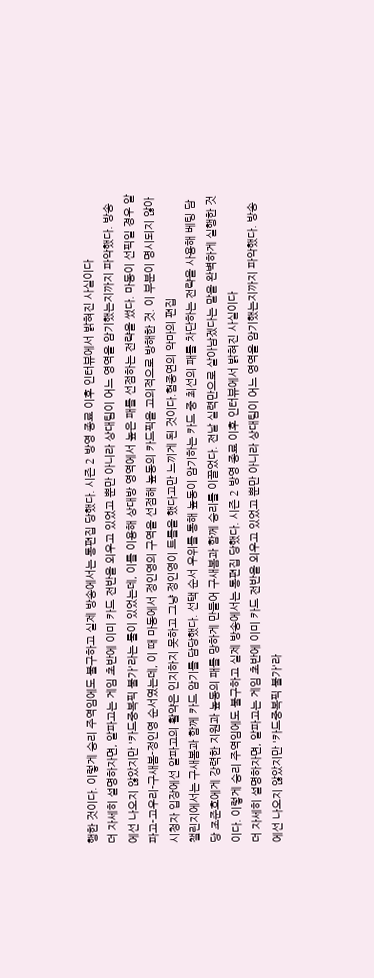행한 것이다. 이렇게 승리 주역임에도 불구하고 실제 방송에서는 통편집 당했다. 시즌 2 방영 종료 이후 인터뷰에서 밝혀진 사실이다
더 자세히 설명하자면, 알파고는 게임 초반에 이미 카드 전반을 외우고 있었고 뿐만 아니라 상대팀이 어느 영역을 암기했는지까지 파악했다. 방송에선 나오지 않았지만 '카드중복픽 불가'라는 룰이 있었는데, 이를 이용해 상대방 영역에서 높은 패를 선점하는 전략을 썼다. 마동이 선픽일 경우 알파고-고우리-구새봄-정인영 순서였는데, 이 때 마동에서 정인영의 구역을 선점해 높동의 카드픽을 고의적으로 방해한 것. 이 부분이 명시되지 않아 시청자 입장에선 알파고의 활약은 인지하지 못하고 그냥 정인영이 트롤을 했다고만 느끼게 된 것이다.혐종연의 악마의 편집
챌린지에서는 구새봄과 함께 카드 암기를 담당했다. 선택 순서 우위를 통해 높동이 암기하는 카드 중 최선의 패를 차단하는 전략을 사용해 베팅 담당 조준호에게 강력한 지원과 높동의 패를 망하게 만들어 구새봄과 함께 승리를 이끌었다. 전날 실력만으로 살아남겠다는 말을 완벽하게 실행한 것이다. 이렇게 승리 주역임에도 불구하고 실제 방송에서는 통편집 당했다. 시즌 2 방영 종료 이후 인터뷰에서 밝혀진 사실이다
더 자세히 설명하자면, 알파고는 게임 초반에 이미 카드 전반을 외우고 있었고 뿐만 아니라 상대팀이 어느 영역을 암기했는지까지 파악했다. 방송에선 나오지 않았지만 '카드중복픽 불가'라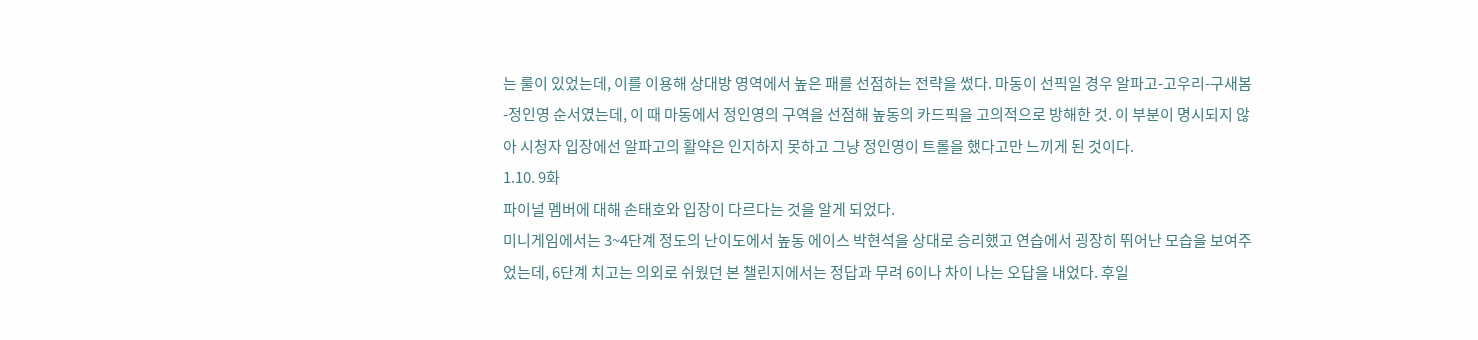는 룰이 있었는데, 이를 이용해 상대방 영역에서 높은 패를 선점하는 전략을 썼다. 마동이 선픽일 경우 알파고-고우리-구새봄-정인영 순서였는데, 이 때 마동에서 정인영의 구역을 선점해 높동의 카드픽을 고의적으로 방해한 것. 이 부분이 명시되지 않아 시청자 입장에선 알파고의 활약은 인지하지 못하고 그냥 정인영이 트롤을 했다고만 느끼게 된 것이다.
1.10. 9화
파이널 멤버에 대해 손태호와 입장이 다르다는 것을 알게 되었다.
미니게임에서는 3~4단계 정도의 난이도에서 높동 에이스 박현석을 상대로 승리했고 연습에서 굉장히 뛰어난 모습을 보여주었는데, 6단계 치고는 의외로 쉬웠던 본 챌린지에서는 정답과 무려 6이나 차이 나는 오답을 내었다. 후일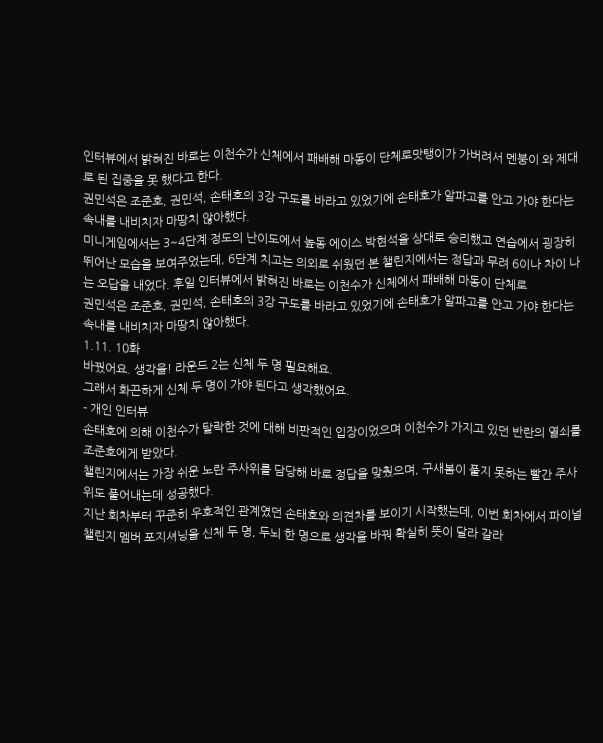인터뷰에서 밝혀진 바로는 이천수가 신체에서 패배해 마동이 단체로맛탱이가 가버려서 멘붕이 와 제대로 된 집중을 못 했다고 한다.
권민석은 조준호, 권민석, 손태호의 3강 구도를 바라고 있었기에 손태호가 알파고를 안고 가야 한다는 속내를 내비치자 마땅치 않아했다.
미니게임에서는 3~4단계 정도의 난이도에서 높동 에이스 박현석을 상대로 승리했고 연습에서 굉장히 뛰어난 모습을 보여주었는데, 6단계 치고는 의외로 쉬웠던 본 챌린지에서는 정답과 무려 6이나 차이 나는 오답을 내었다. 후일 인터뷰에서 밝혀진 바로는 이천수가 신체에서 패배해 마동이 단체로
권민석은 조준호, 권민석, 손태호의 3강 구도를 바라고 있었기에 손태호가 알파고를 안고 가야 한다는 속내를 내비치자 마땅치 않아했다.
1.11. 10화
바꿨어요. 생각을! 라운드 2는 신체 두 명 필요해요.
그래서 화끈하게 신체 두 명이 가야 된다고 생각했어요.
- 개인 인터뷰
손태호에 의해 이천수가 탈락한 것에 대해 비판적인 입장이었으며 이천수가 가지고 있던 반란의 열쇠를 조준호에게 받았다.
챌린지에서는 가장 쉬운 노란 주사위를 담당해 바로 정답을 맞췄으며, 구새봄이 풀지 못하는 빨간 주사위도 풀어내는데 성공했다.
지난 회차부터 꾸준히 우호적인 관계였던 손태호와 의견차를 보이기 시작했는데, 이번 회차에서 파이널 챌린지 멤버 포지셔닝을 신체 두 명, 두뇌 한 명으로 생각을 바꿔 확실히 뜻이 달라 갈라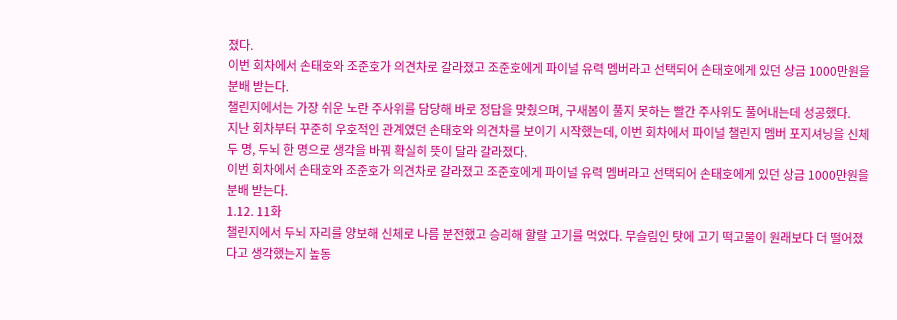졌다.
이번 회차에서 손태호와 조준호가 의견차로 갈라졌고 조준호에게 파이널 유력 멤버라고 선택되어 손태호에게 있던 상금 1000만원을 분배 받는다.
챌린지에서는 가장 쉬운 노란 주사위를 담당해 바로 정답을 맞췄으며, 구새봄이 풀지 못하는 빨간 주사위도 풀어내는데 성공했다.
지난 회차부터 꾸준히 우호적인 관계였던 손태호와 의견차를 보이기 시작했는데, 이번 회차에서 파이널 챌린지 멤버 포지셔닝을 신체 두 명, 두뇌 한 명으로 생각을 바꿔 확실히 뜻이 달라 갈라졌다.
이번 회차에서 손태호와 조준호가 의견차로 갈라졌고 조준호에게 파이널 유력 멤버라고 선택되어 손태호에게 있던 상금 1000만원을 분배 받는다.
1.12. 11화
챌린지에서 두뇌 자리를 양보해 신체로 나름 분전했고 승리해 할랄 고기를 먹었다. 무슬림인 탓에 고기 떡고물이 원래보다 더 떨어졌다고 생각했는지 높동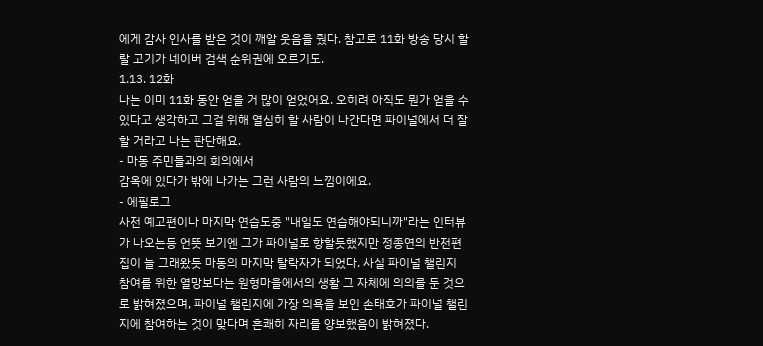에게 감사 인사를 받은 것이 깨알 웃음을 줬다. 참고로 11화 방송 당시 할랄 고기가 네이버 검색 순위권에 오르기도.
1.13. 12화
나는 이미 11화 동안 얻을 거 많이 얻었어요. 오히려 아직도 뭔가 얻을 수 있다고 생각하고 그걸 위해 열심히 할 사람이 나간다면 파이널에서 더 잘할 거라고 나는 판단해요.
- 마동 주민들과의 회의에서
감옥에 있다가 밖에 나가는 그런 사람의 느낌이에요.
- 에필로그
사전 예고편이나 마지막 연습도중 "내일도 연습해야되니까"라는 인터뷰가 나오는등 언뜻 보기엔 그가 파이널로 향할듯했지만 정종연의 반전편집이 늘 그래왔듯 마동의 마지막 탈락자가 되었다. 사실 파이널 챌린지 참여를 위한 열망보다는 원형마을에서의 생활 그 자체에 의의를 둔 것으로 밝혀졌으며, 파이널 챌린지에 가장 의욕을 보인 손태호가 파이널 챌린지에 참여하는 것이 맞다며 흔쾌히 자리를 양보했음이 밝혀졌다.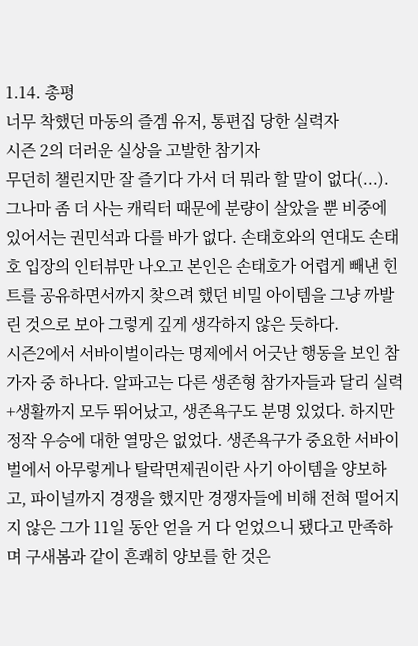1.14. 총평
너무 착했던 마동의 즐겜 유저, 통편집 당한 실력자
시즌 2의 더러운 실상을 고발한 참기자
무던히 챌린지만 잘 즐기다 가서 더 뭐라 할 말이 없다(...). 그나마 좀 더 사는 캐릭터 때문에 분량이 살았을 뿐 비중에 있어서는 권민석과 다를 바가 없다. 손태호와의 연대도 손태호 입장의 인터뷰만 나오고 본인은 손태호가 어렵게 빼낸 힌트를 공유하면서까지 찾으려 했던 비밀 아이템을 그냥 까발린 것으로 보아 그렇게 깊게 생각하지 않은 듯하다.
시즌2에서 서바이벌이라는 명제에서 어긋난 행동을 보인 참가자 중 하나다. 알파고는 다른 생존형 참가자들과 달리 실력+생활까지 모두 뛰어났고, 생존욕구도 분명 있었다. 하지만 정작 우승에 대한 열망은 없었다. 생존욕구가 중요한 서바이벌에서 아무렇게나 탈락면제권이란 사기 아이템을 양보하고, 파이널까지 경쟁을 했지만 경쟁자들에 비해 전혀 떨어지지 않은 그가 11일 동안 얻을 거 다 얻었으니 됐다고 만족하며 구새봄과 같이 흔쾌히 양보를 한 것은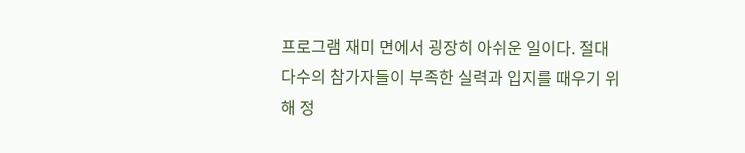프로그램 재미 면에서 굉장히 아쉬운 일이다. 절대 다수의 참가자들이 부족한 실력과 입지를 때우기 위해 정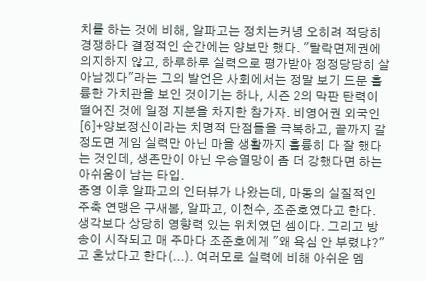치를 하는 것에 비해, 알파고는 정치는커녕 오히려 적당히 경쟁하다 결정적인 순간에는 양보만 했다. "탈락면제권에 의지하지 않고, 하루하루 실력으로 평가받아 정정당당히 살아남겠다"라는 그의 발언은 사회에서는 정말 보기 드문 훌륭한 가치관을 보인 것이기는 하나, 시즌 2의 막판 탄력이 떨어진 것에 일정 지분을 차지한 참가자. 비영어권 외국인[6]+양보정신이라는 치명적 단점들을 극복하고, 끝까지 갈 정도면 게임 실력만 아닌 마을 생활까지 훌륭히 다 잘 했다는 것인데, 생존만이 아닌 우승열망이 좀 더 강했다면 하는 아쉬움이 남는 타입.
종영 이후 알파고의 인터뷰가 나왔는데, 마동의 실질적인 주축 연맹은 구새봄, 알파고, 이천수, 조준호였다고 한다. 생각보다 상당히 영향력 있는 위치였던 셈이다. 그리고 방송이 시작되고 매 주마다 조준호에게 "왜 욕심 안 부렸냐?"고 혼났다고 한다(...). 여러모로 실력에 비해 아쉬운 멤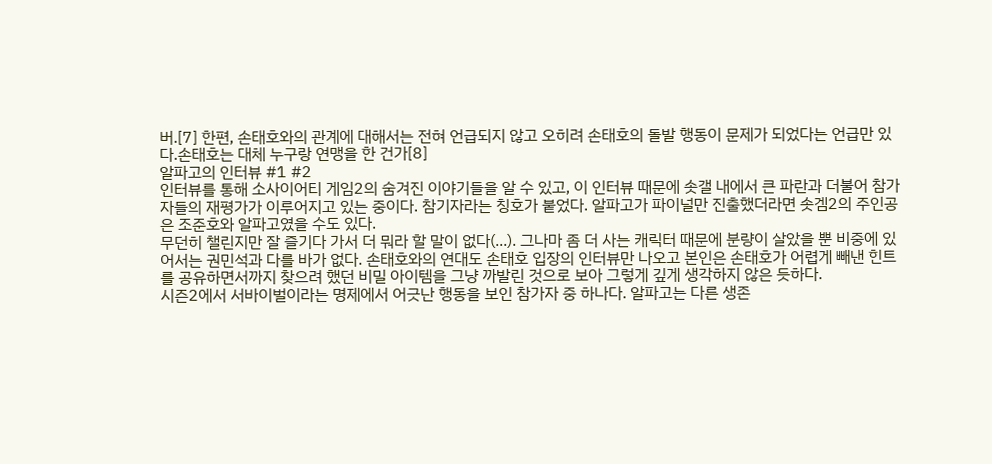버.[7] 한편, 손태호와의 관계에 대해서는 전혀 언급되지 않고 오히려 손태호의 돌발 행동이 문제가 되었다는 언급만 있다.손태호는 대체 누구랑 연맹을 한 건가[8]
알파고의 인터뷰 #1 #2
인터뷰를 통해 소사이어티 게임2의 숨겨진 이야기들을 알 수 있고, 이 인터뷰 때문에 솟갤 내에서 큰 파란과 더불어 참가자들의 재평가가 이루어지고 있는 중이다. 참기자라는 칭호가 붙었다. 알파고가 파이널만 진출했더라면 솟겜2의 주인공은 조준호와 알파고였을 수도 있다.
무던히 챌린지만 잘 즐기다 가서 더 뭐라 할 말이 없다(...). 그나마 좀 더 사는 캐릭터 때문에 분량이 살았을 뿐 비중에 있어서는 권민석과 다를 바가 없다. 손태호와의 연대도 손태호 입장의 인터뷰만 나오고 본인은 손태호가 어렵게 빼낸 힌트를 공유하면서까지 찾으려 했던 비밀 아이템을 그냥 까발린 것으로 보아 그렇게 깊게 생각하지 않은 듯하다.
시즌2에서 서바이벌이라는 명제에서 어긋난 행동을 보인 참가자 중 하나다. 알파고는 다른 생존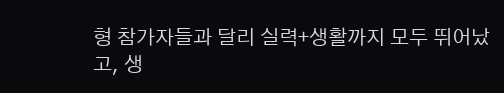형 참가자들과 달리 실력+생활까지 모두 뛰어났고, 생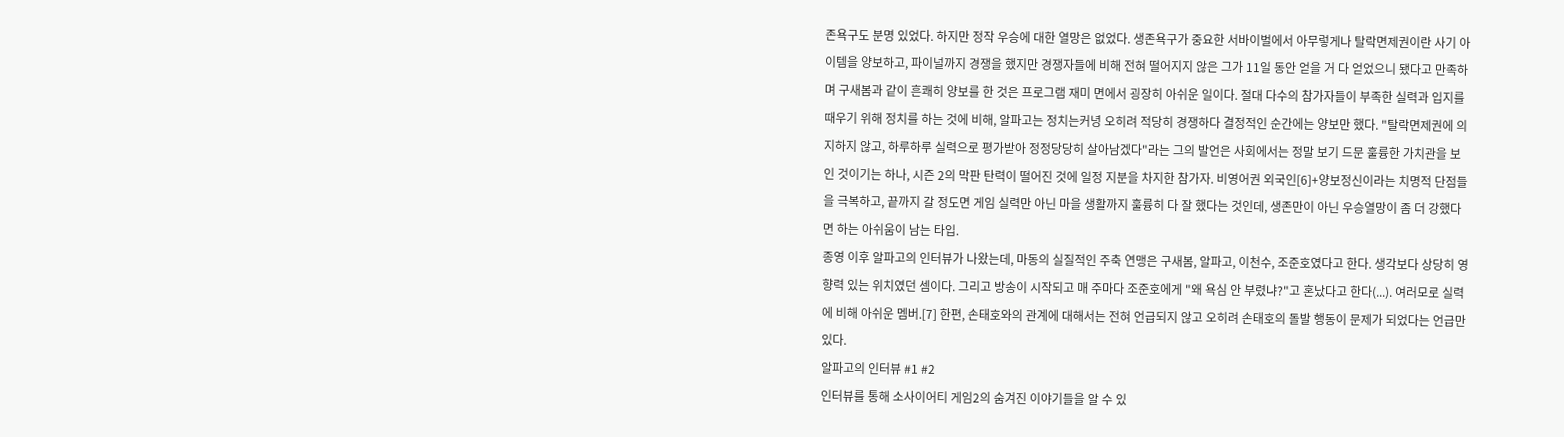존욕구도 분명 있었다. 하지만 정작 우승에 대한 열망은 없었다. 생존욕구가 중요한 서바이벌에서 아무렇게나 탈락면제권이란 사기 아이템을 양보하고, 파이널까지 경쟁을 했지만 경쟁자들에 비해 전혀 떨어지지 않은 그가 11일 동안 얻을 거 다 얻었으니 됐다고 만족하며 구새봄과 같이 흔쾌히 양보를 한 것은 프로그램 재미 면에서 굉장히 아쉬운 일이다. 절대 다수의 참가자들이 부족한 실력과 입지를 때우기 위해 정치를 하는 것에 비해, 알파고는 정치는커녕 오히려 적당히 경쟁하다 결정적인 순간에는 양보만 했다. "탈락면제권에 의지하지 않고, 하루하루 실력으로 평가받아 정정당당히 살아남겠다"라는 그의 발언은 사회에서는 정말 보기 드문 훌륭한 가치관을 보인 것이기는 하나, 시즌 2의 막판 탄력이 떨어진 것에 일정 지분을 차지한 참가자. 비영어권 외국인[6]+양보정신이라는 치명적 단점들을 극복하고, 끝까지 갈 정도면 게임 실력만 아닌 마을 생활까지 훌륭히 다 잘 했다는 것인데, 생존만이 아닌 우승열망이 좀 더 강했다면 하는 아쉬움이 남는 타입.
종영 이후 알파고의 인터뷰가 나왔는데, 마동의 실질적인 주축 연맹은 구새봄, 알파고, 이천수, 조준호였다고 한다. 생각보다 상당히 영향력 있는 위치였던 셈이다. 그리고 방송이 시작되고 매 주마다 조준호에게 "왜 욕심 안 부렸냐?"고 혼났다고 한다(...). 여러모로 실력에 비해 아쉬운 멤버.[7] 한편, 손태호와의 관계에 대해서는 전혀 언급되지 않고 오히려 손태호의 돌발 행동이 문제가 되었다는 언급만 있다.
알파고의 인터뷰 #1 #2
인터뷰를 통해 소사이어티 게임2의 숨겨진 이야기들을 알 수 있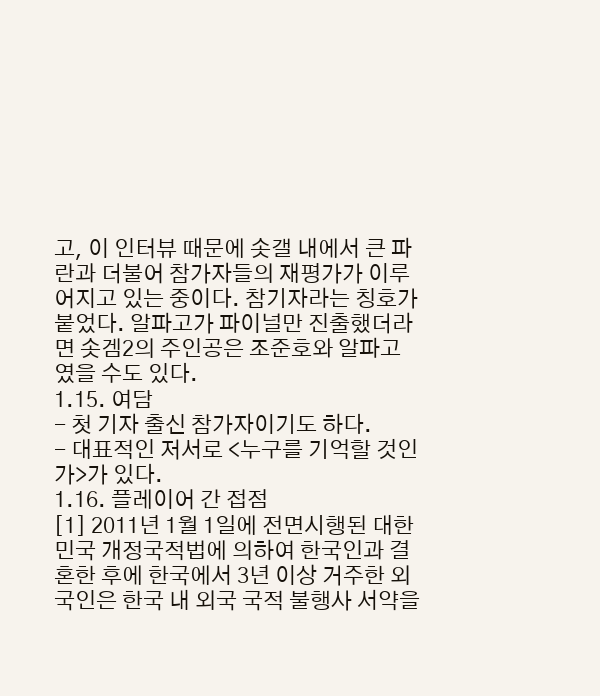고, 이 인터뷰 때문에 솟갤 내에서 큰 파란과 더불어 참가자들의 재평가가 이루어지고 있는 중이다. 참기자라는 칭호가 붙었다. 알파고가 파이널만 진출했더라면 솟겜2의 주인공은 조준호와 알파고였을 수도 있다.
1.15. 여담
- 첫 기자 출신 참가자이기도 하다.
- 대표적인 저서로 <누구를 기억할 것인가>가 있다.
1.16. 플레이어 간 접점
[1] 2011년 1월 1일에 전면시행된 대한민국 개정국적법에 의하여 한국인과 결혼한 후에 한국에서 3년 이상 거주한 외국인은 한국 내 외국 국적 불행사 서약을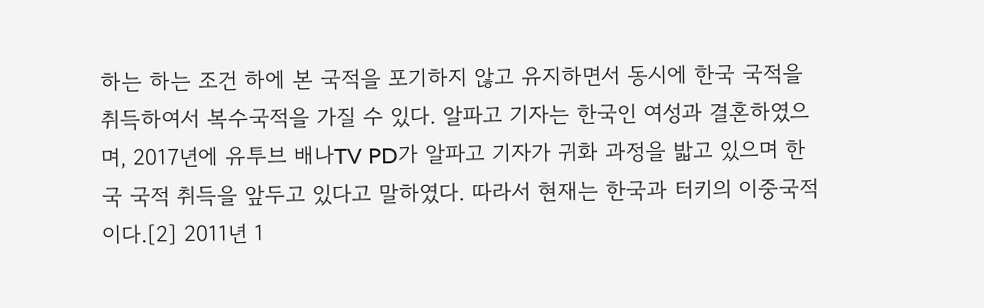하는 하는 조건 하에 본 국적을 포기하지 않고 유지하면서 동시에 한국 국적을 취득하여서 복수국적을 가질 수 있다. 알파고 기자는 한국인 여성과 결혼하였으며, 2017년에 유투브 배나TV PD가 알파고 기자가 귀화 과정을 밟고 있으며 한국 국적 취득을 앞두고 있다고 말하였다. 따라서 현재는 한국과 터키의 이중국적이다.[2] 2011년 1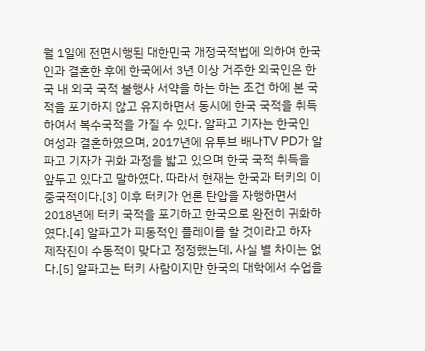월 1일에 전면시행된 대한민국 개정국적법에 의하여 한국인과 결혼한 후에 한국에서 3년 이상 거주한 외국인은 한국 내 외국 국적 불행사 서약을 하는 하는 조건 하에 본 국적을 포기하지 않고 유지하면서 동시에 한국 국적을 취득하여서 복수국적을 가질 수 있다. 알파고 기자는 한국인 여성과 결혼하였으며, 2017년에 유투브 배나TV PD가 알파고 기자가 귀화 과정을 밟고 있으며 한국 국적 취득을 앞두고 있다고 말하였다. 따라서 현재는 한국과 터키의 이중국적이다.[3] 이후 터키가 언론 탄압을 자행하면서 2018년에 터키 국적을 포기하고 한국으로 완전히 귀화하였다.[4] 알파고가 피동적인 플레이를 할 것이라고 하자 제작진이 수동적이 맞다고 정정했는데, 사실 별 차이는 없다.[5] 알파고는 터키 사람이지만 한국의 대학에서 수업을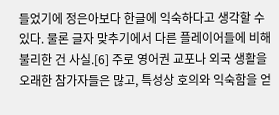들었기에 정은아보다 한글에 익숙하다고 생각할 수 있다. 물론 글자 맞추기에서 다른 플레이어들에 비해 불리한 건 사실.[6] 주로 영어권 교포나 외국 생활을 오래한 참가자들은 많고, 특성상 호의와 익숙함을 얻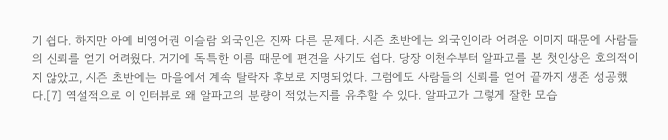기 쉽다. 하지만 아예 비영어권 이슬람 외국인은 진짜 다른 문제다. 시즌 초반에는 외국인이라 어려운 이미지 때문에 사람들의 신뢰를 얻기 어려웠다. 거기에 독특한 이름 때문에 편견을 사기도 쉽다. 당장 이천수부터 알파고를 본 첫인상은 호의적이지 않았고, 시즌 초반에는 마을에서 계속 탈락자 후보로 지명되었다. 그럼에도 사람들의 신뢰를 얻어 끝까지 생존 성공했다.[7] 역설적으로 이 인터뷰로 왜 알파고의 분량이 적었는지를 유추할 수 있다. 알파고가 그렇게 잘한 모습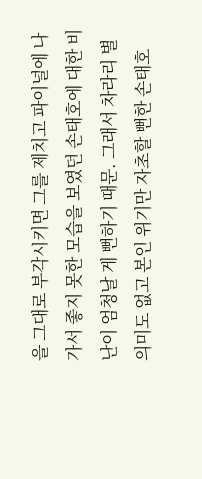을 그대로 부각시키면 그를 제치고 파이널에 나가서 좋지 못한 모습을 보였던 손태호에 대한 비난이 엄청날 게 뻔하기 때문. 그래서 차라리 별 의미도 없고 본인 위기만 자초할 뻔한 손태호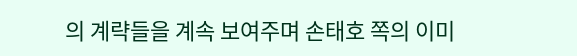의 계략들을 계속 보여주며 손태호 쪽의 이미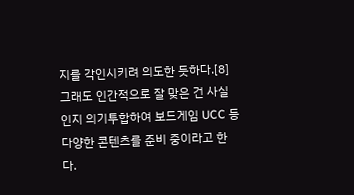지를 각인시키려 의도한 듯하다.[8] 그래도 인간적으로 잘 맞은 건 사실인지 의기투합하여 보드게임 UCC 등 다양한 콘텐츠를 준비 중이라고 한다.